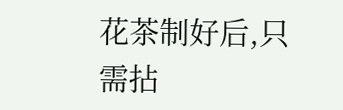花茶制好后,只需拈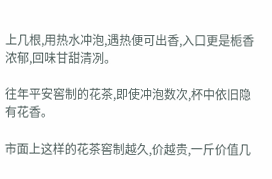上几根,用热水冲泡,遇热便可出香,入口更是栀香浓郁,回味甘甜清冽。

往年平安窖制的花茶,即使冲泡数次,杯中依旧隐有花香。

市面上这样的花茶窖制越久,价越贵,一斤价值几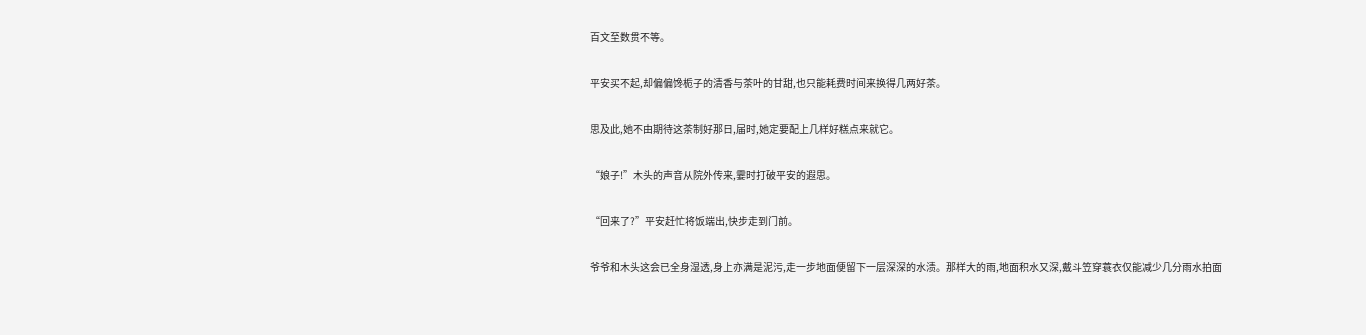百文至数贯不等。

平安买不起,却偏偏馋栀子的清香与茶叶的甘甜,也只能耗费时间来换得几两好茶。

思及此,她不由期待这茶制好那日,届时,她定要配上几样好糕点来就它。

“娘子!”木头的声音从院外传来,霎时打破平安的遐思。

“回来了?”平安赶忙将饭端出,快步走到门前。

爷爷和木头这会已全身湿透,身上亦满是泥污,走一步地面便留下一层深深的水渍。那样大的雨,地面积水又深,戴斗笠穿蓑衣仅能减少几分雨水拍面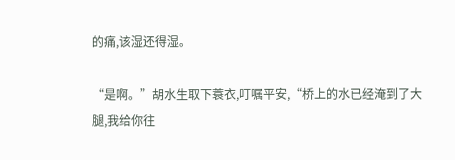的痛,该湿还得湿。

“是啊。”胡水生取下蓑衣,叮嘱平安,“桥上的水已经淹到了大腿,我给你往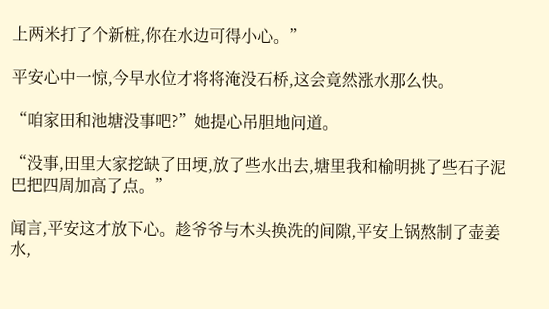上两米打了个新桩,你在水边可得小心。”

平安心中一惊,今早水位才将将淹没石桥,这会竟然涨水那么快。

“咱家田和池塘没事吧?”她提心吊胆地问道。

“没事,田里大家挖缺了田埂,放了些水出去,塘里我和榆明挑了些石子泥巴把四周加高了点。”

闻言,平安这才放下心。趁爷爷与木头换洗的间隙,平安上锅熬制了壶姜水,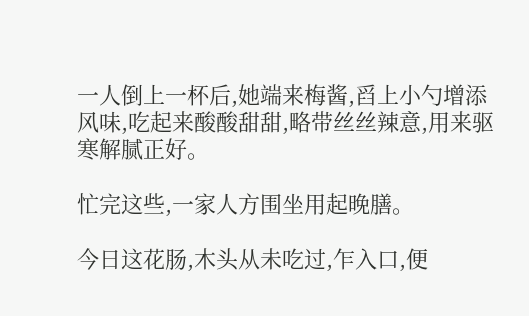一人倒上一杯后,她端来梅酱,舀上小勺增添风味,吃起来酸酸甜甜,略带丝丝辣意,用来驱寒解腻正好。

忙完这些,一家人方围坐用起晚膳。

今日这花肠,木头从未吃过,乍入口,便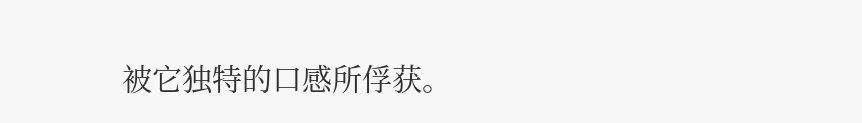被它独特的口感所俘获。